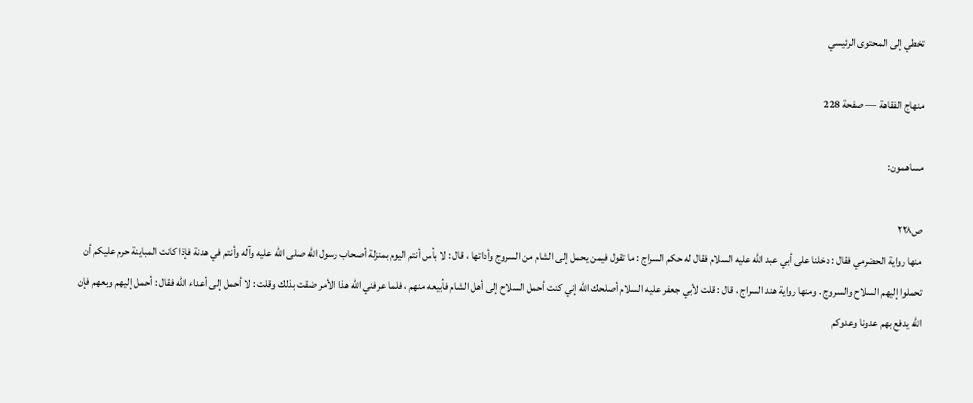تخطي إلى المحتوى الرئيسي

منهاج الفقاهة — صفحة 228

مساهمون:

ص٢٢٨
منها رواية الحضرمي فقال : دخلنا على أبي عبد الله عليه السلام فقال له حكم السراج : ما تقول فيمن يحمل إلى الشام من السروج وأداتها ، قال : لا بأس أنتم اليوم بمنزلة أصحاب رسول الله صلى الله عليه وآله وأنتم في هدنة فإذا كانت المباينة حرم عليكم أن تحملوا إليهم السلاح والسروج . ومنها رواية هند السراج ، قال : قلت لأبي جعفر عليه السلام أصلحك الله إني كنت أحمل السلاح إلى أهل الشام فأبيعه منهم ، فلما عرفني الله هذا الأمر ضقت بذلك وقلت : لا أحمل إلى أعداء الله فقال : أحمل إليهم وبعهم فإن الله يدفع بهم عدونا وعدوكم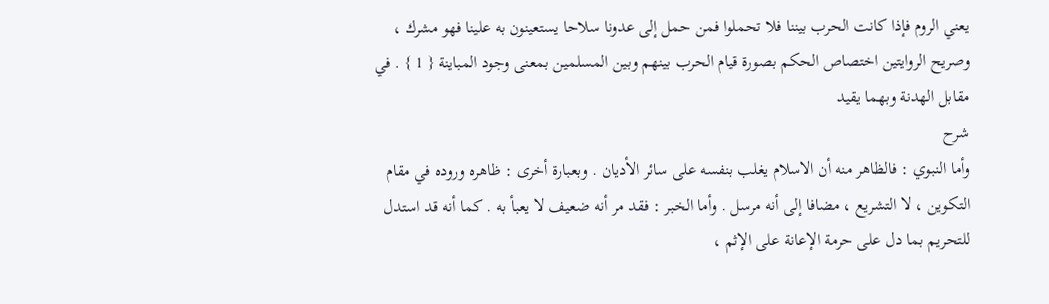يعني الروم فإذا كانت الحرب بيننا فلا تحملوا فمن حمل إلى عدونا سلاحا يستعينون به علينا فهو مشرك ، وصريح الروايتين اختصاص الحكم بصورة قيام الحرب بينهم وبين المسلمين بمعنى وجود المباينة { 1 } . في مقابل الهدنة وبهما يقيد
شرح
وأما النبوي : فالظاهر منه أن الاسلام يغلب بنفسه على سائر الأديان . وبعبارة أخرى : ظاهره وروده في مقام التكوين ، لا التشريع ، مضافا إلى أنه مرسل . وأما الخبر : فقد مر أنه ضعيف لا يعبأ به . كما أنه قد استدل للتحريم بما دل على حرمة الإعانة على الإثم ،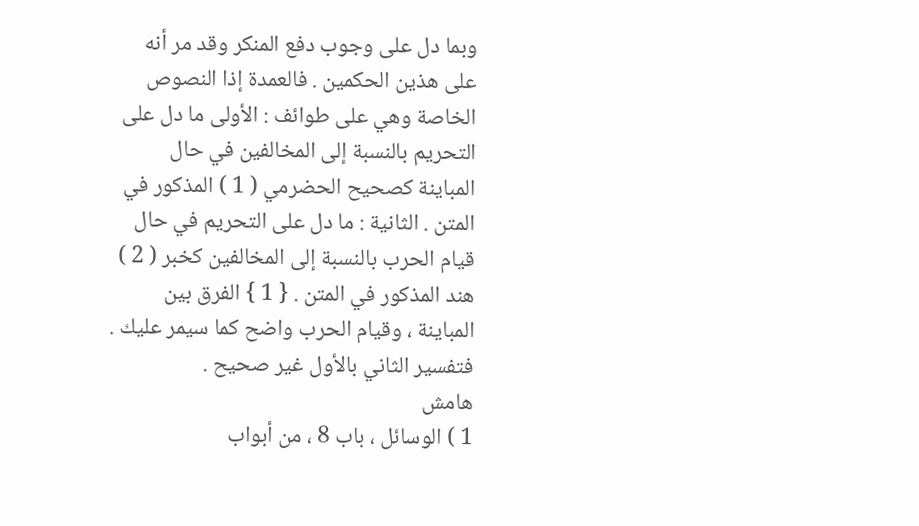وبما دل على وجوب دفع المنكر وقد مر أنه على هذين الحكمين . فالعمدة إذا النصوص الخاصة وهي على طوائف : الأولى ما دل على التحريم بالنسبة إلى المخالفين في حال المباينة كصحيح الحضرمي ( 1 ) المذكور في المتن . الثانية : ما دل على التحريم في حال قيام الحرب بالنسبة إلى المخالفين كخبر ( 2 ) هند المذكور في المتن . { 1 } الفرق بين المباينة ، وقيام الحرب واضح كما سيمر عليك . فتفسير الثاني بالأول غير صحيح .
هامش
1 ) الوسائل ، باب 8 ، من أبواب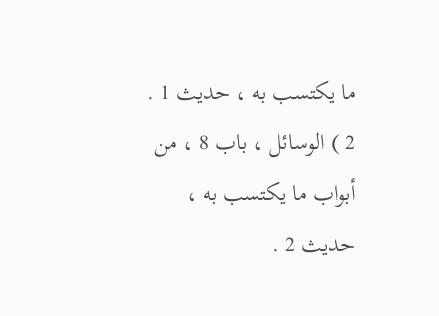ما يكتسب به ، حديث 1 . 2 ) الوسائل ، باب 8 ، من أبواب ما يكتسب به ، حديث 2 .